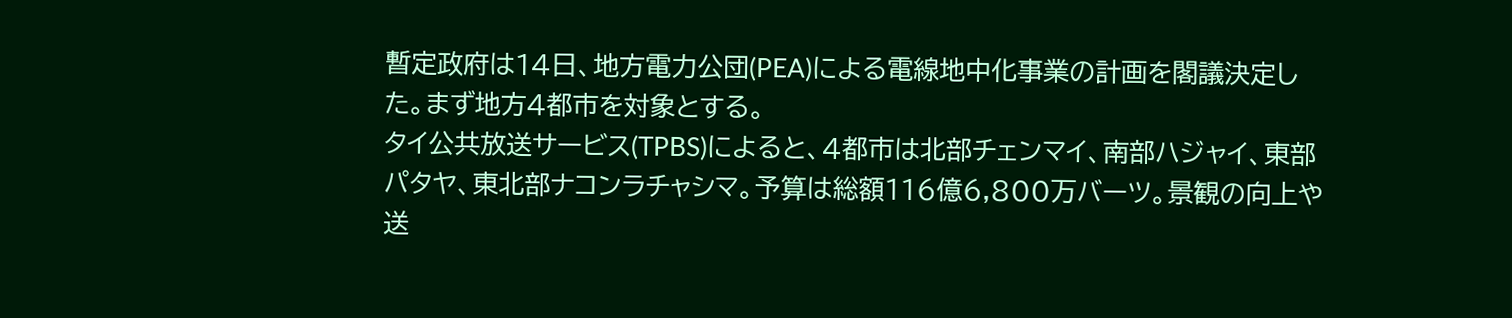暫定政府は14日、地方電力公団(PEA)による電線地中化事業の計画を閣議決定した。まず地方4都市を対象とする。
タイ公共放送サービス(TPBS)によると、4都市は北部チェンマイ、南部ハジャイ、東部パタヤ、東北部ナコンラチャシマ。予算は総額116億6,800万バーツ。景観の向上や送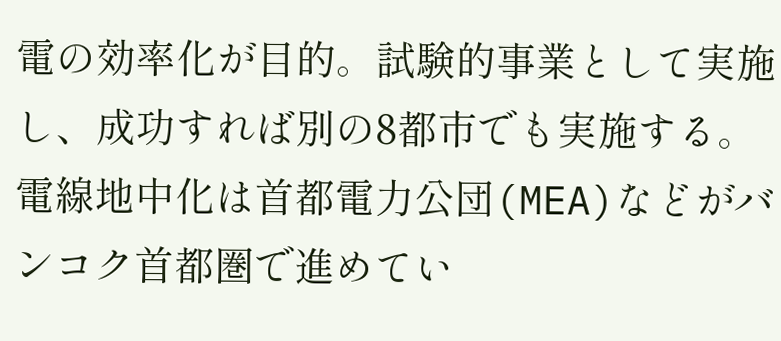電の効率化が目的。試験的事業として実施し、成功すれば別の8都市でも実施する。
電線地中化は首都電力公団(MEA)などがバンコク首都圏で進めてい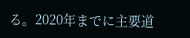る。2020年までに主要道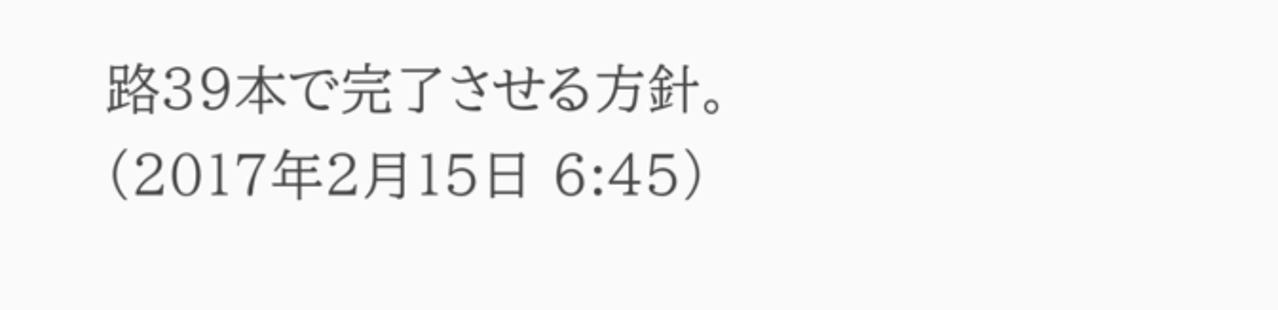路39本で完了させる方針。
(2017年2月15日 6:45)